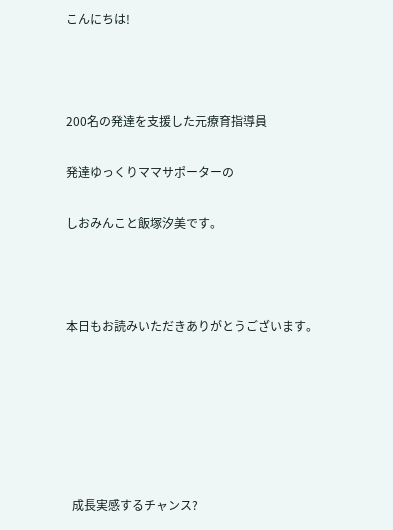こんにちは!



200名の発達を支援した元療育指導員

発達ゆっくりママサポーターの

しおみんこと飯塚汐美です。



本日もお読みいただきありがとうございます。






  成長実感するチャンス?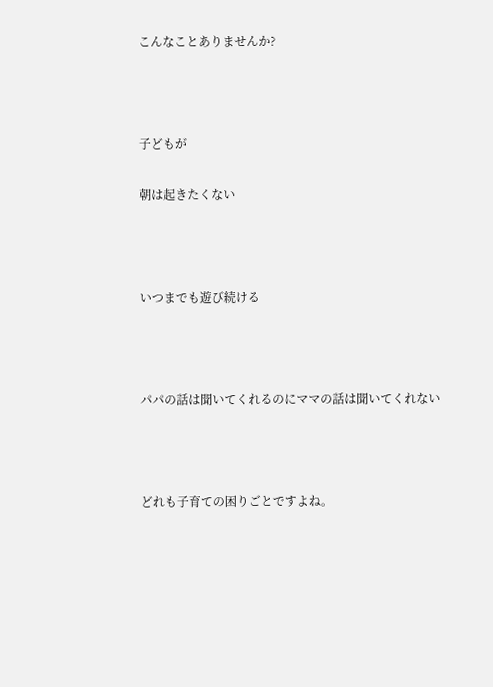こんなことありませんか?



子どもが

朝は起きたくない



いつまでも遊び続ける



パパの話は聞いてくれるのにママの話は聞いてくれない



どれも子育ての困りごとですよね。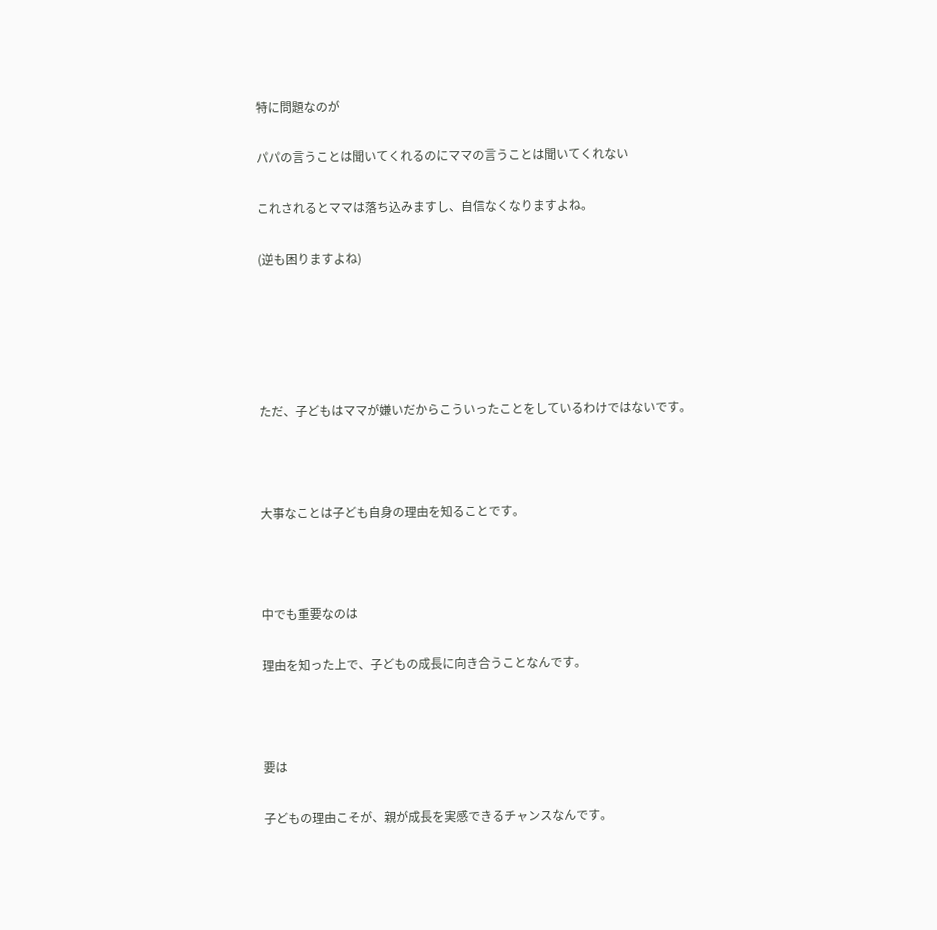特に問題なのが

パパの言うことは聞いてくれるのにママの言うことは聞いてくれない

これされるとママは落ち込みますし、自信なくなりますよね。

(逆も困りますよね)





ただ、子どもはママが嫌いだからこういったことをしているわけではないです。



大事なことは子ども自身の理由を知ることです。



中でも重要なのは

理由を知った上で、子どもの成長に向き合うことなんです。



要は

子どもの理由こそが、親が成長を実感できるチャンスなんです。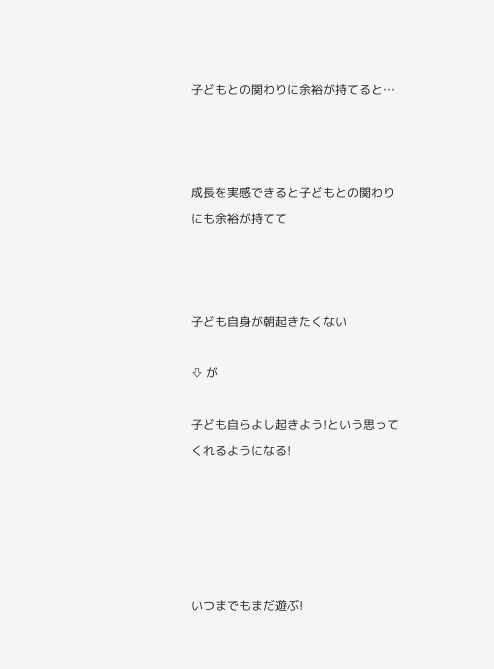子どもとの関わりに余裕が持てると…



成長を実感できると子どもとの関わりにも余裕が持てて



子ども自身が朝起きたくない

⇩ が

子ども自らよし起きよう!という思ってくれるようになる!





いつまでもまだ遊ぶ!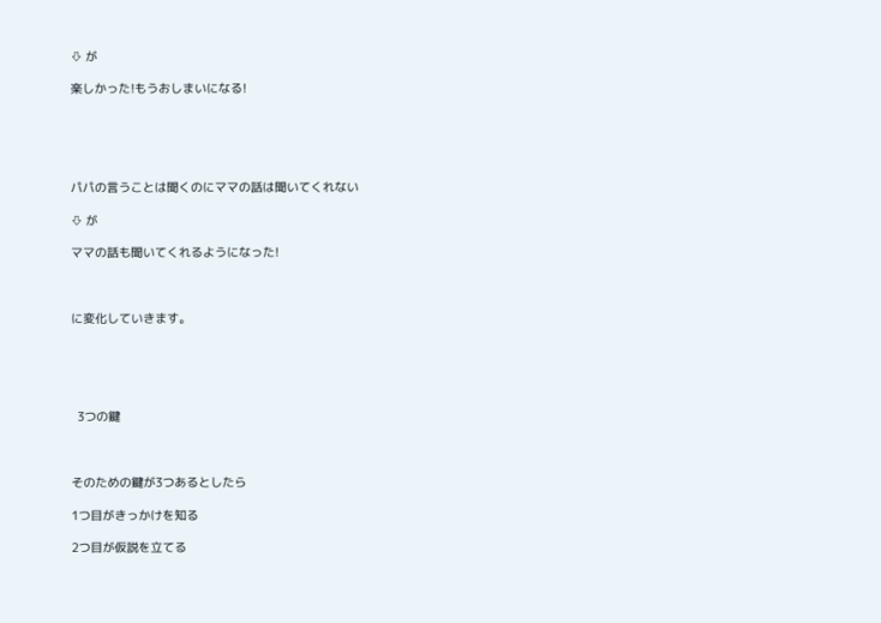⇩ が

楽しかった!もうおしまいになる!





パパの言うことは聞くのにママの話は聞いてくれない

⇩ が

ママの話も聞いてくれるようになった!



に変化していきます。





  3つの鍵



そのための鍵が3つあるとしたら

1つ目がきっかけを知る

2つ目が仮説を立てる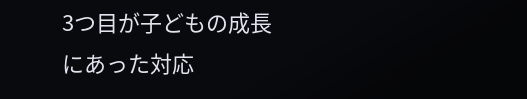3つ目が子どもの成長にあった対応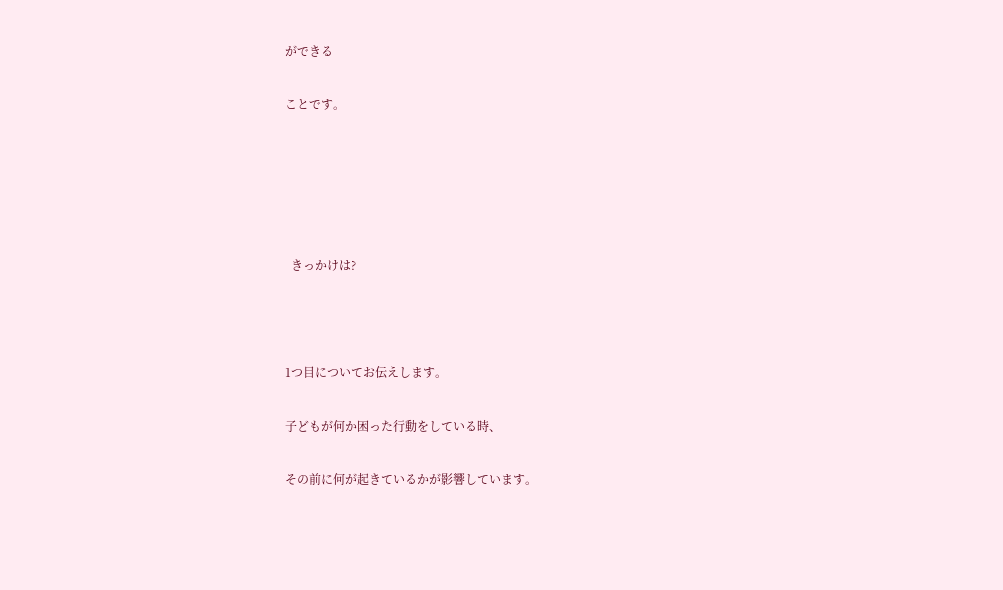ができる

ことです。





  きっかけは?



1つ目についてお伝えします。

子どもが何か困った行動をしている時、

その前に何が起きているかが影響しています。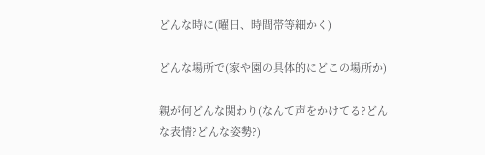どんな時に(曜日、時間帯等細かく)

どんな場所で(家や園の具体的にどこの場所か)

親が何どんな関わり(なんて声をかけてる?どんな表情?どんな姿勢?)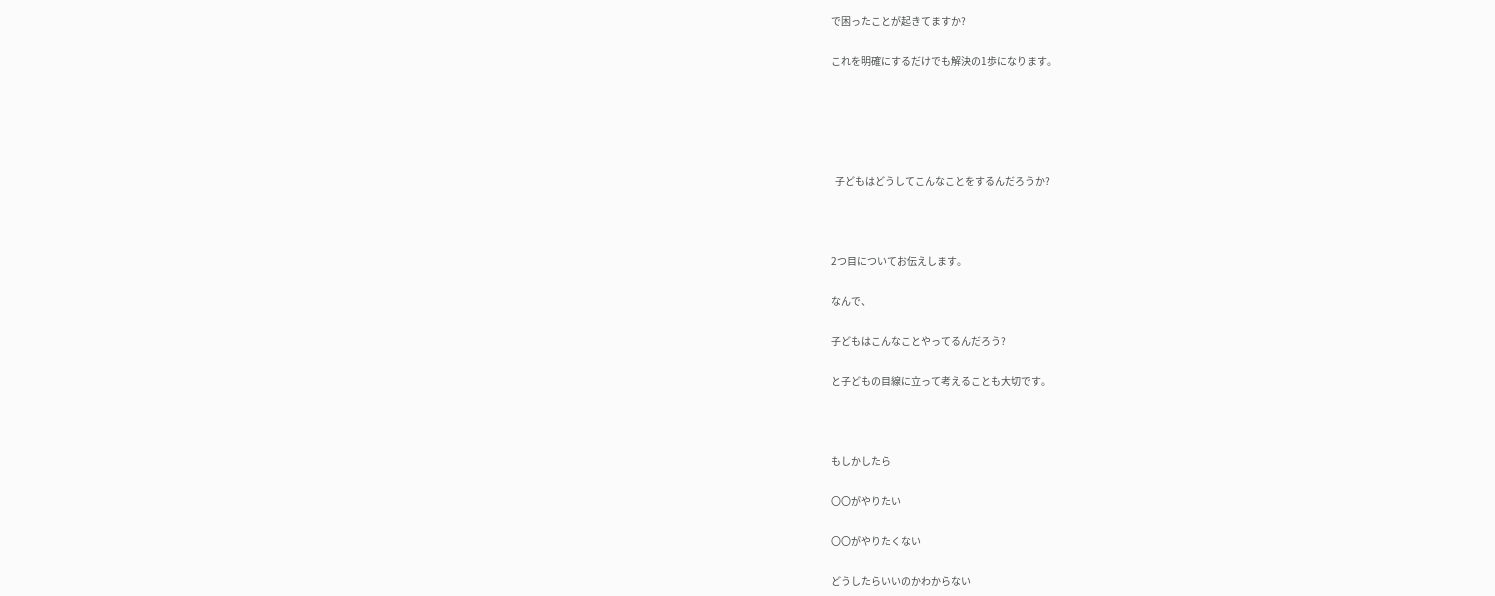で困ったことが起きてますか?

これを明確にするだけでも解決の1歩になります。





  子どもはどうしてこんなことをするんだろうか?



2つ目についてお伝えします。

なんで、

子どもはこんなことやってるんだろう?

と子どもの目線に立って考えることも大切です。



もしかしたら

〇〇がやりたい

〇〇がやりたくない

どうしたらいいのかわからない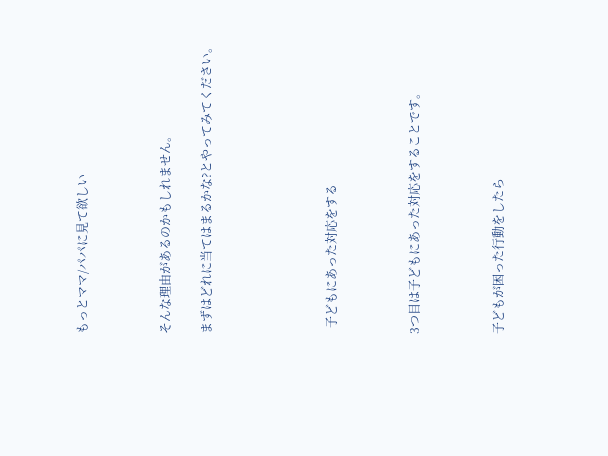もっとママ/パパに見て欲しい



そんな理由があるのかもしれません。

まずはどれに当てはまるかな?とやってみてください。





  子どもにあった対応をする



3つ目は子どもにあった対応をすることです。



子どもが困った行動をしたら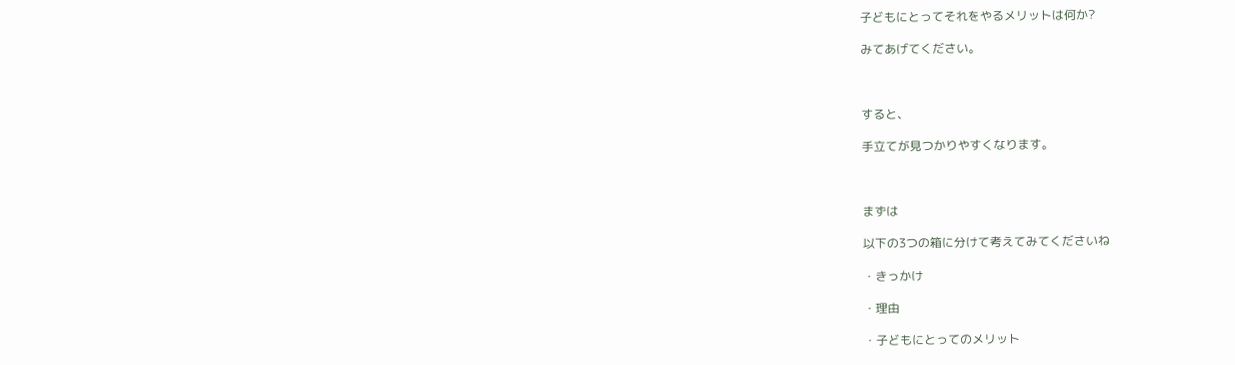子どもにとってそれをやるメリットは何か?

みてあげてください。



すると、

手立てが見つかりやすくなります。



まずは

以下の3つの箱に分けて考えてみてくださいね

・きっかけ

・理由

・子どもにとってのメリット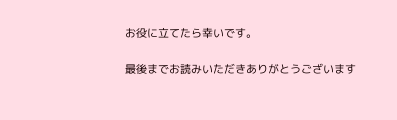お役に立てたら幸いです。

最後までお読みいただきありがとうございます